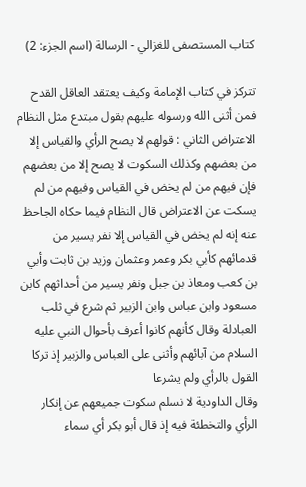كتاب المستصفى للغزالي - الرسالة (اسم الجزء: 2)

تتركز في كتاب الإمامة وكيف يعتقد العاقل القدح فمن أثنى الله ورسوله عليهم بقول مبتدع مثل النظام
الاعتراض الثاني : قولهم لا يصح الرأي والقياس إلا من بعضهم وكذلك السكوت لا يصح إلا من بعضهم فإن فيهم من لم يخض في القياس وفيهم من لم يسكت عن الاعتراض قال النظام فيما حكاه الجاحظ عنه إنه لم يخض في القياس إلا نفر يسير من قدمائهم كأبي بكر وعمر وعثمان وزيد بن ثابت وأبي بن كعب ومعاذ بن جبل ونفر يسير من أحداثهم كابن مسعود وابن عباس وابن الزبير ثم شرع في ثلب العبادلة وقال كأنهم كانوا أعرف بأحوال النبي عليه السلام من آبائهم وأثنى على العباس والزبير إذ تركا القول بالرأي ولم يشرعا
وقال الداودية لا نسلم سكوت جميعهم عن إنكار الرأي والتخطئة فيه إذ قال أبو بكر أي سماء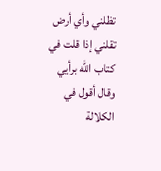تظلني وأي أرض تقلني إذا قلت في كتاب الله برأيي وقال أقول في الكلالة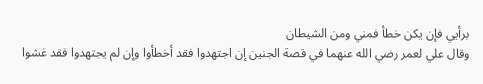برأيي فإن يكن خطأ فمني ومن الشيطان
وقال علي لعمر رضي الله عنهما في قصة الجنين إن اجتهدوا فقد أخطأوا وإن لم يجتهدوا فقد غشوا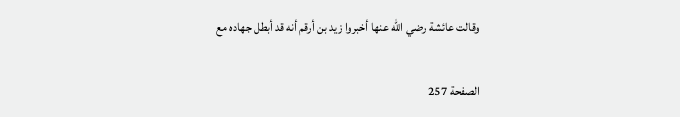وقالت عائشة رضي الله عنها أخبروا زيد بن أرقم أنه قد أبطل جهاده مع

الصفحة 257